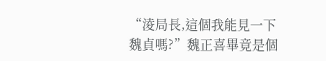“淩局長,這個我能見一下魏貞嗎?”魏正喜畢竟是個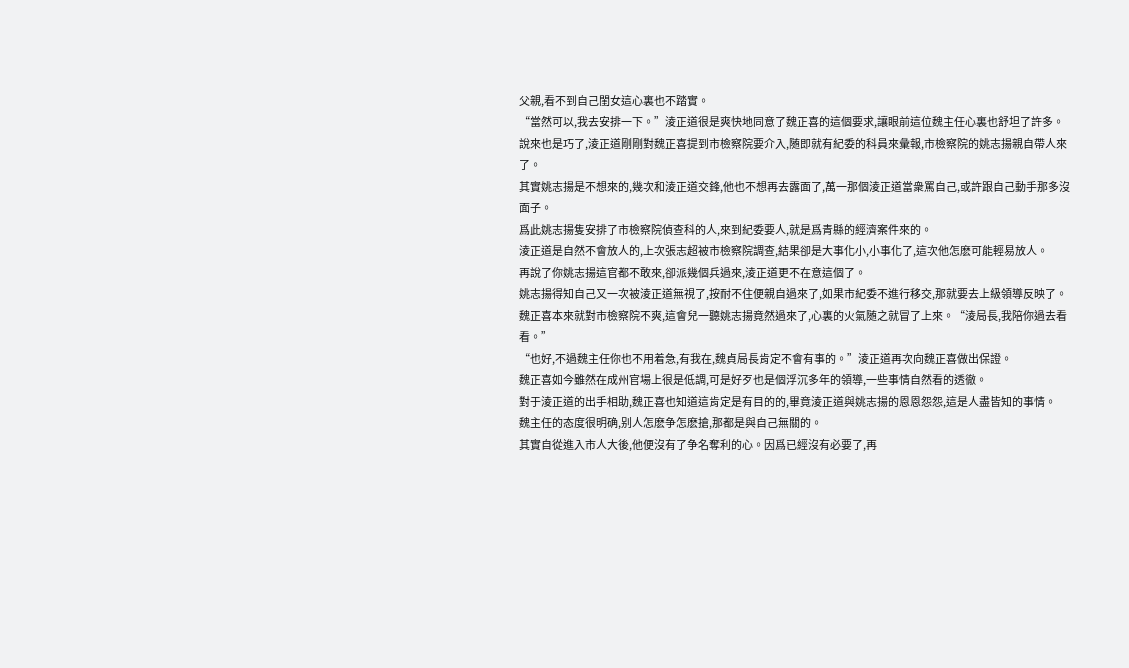父親,看不到自己閨女這心裏也不踏實。
“當然可以,我去安排一下。”淩正道很是爽快地同意了魏正喜的這個要求,讓眼前這位魏主任心裏也舒坦了許多。
說來也是巧了,淩正道剛剛對魏正喜提到市檢察院要介入,随即就有紀委的科員來彙報,市檢察院的姚志揚親自帶人來了。
其實姚志揚是不想來的,幾次和淩正道交鋒,他也不想再去露面了,萬一那個淩正道當衆罵自己,或許跟自己動手那多沒面子。
爲此姚志揚隻安排了市檢察院偵查科的人,來到紀委要人,就是爲青縣的經濟案件來的。
淩正道是自然不會放人的,上次張志超被市檢察院調查,結果卻是大事化小,小事化了,這次他怎麽可能輕易放人。
再說了你姚志揚這官都不敢來,卻派幾個兵過來,淩正道更不在意這個了。
姚志揚得知自己又一次被淩正道無視了,按耐不住便親自過來了,如果市紀委不進行移交,那就要去上級領導反映了。
魏正喜本來就對市檢察院不爽,這會兒一聽姚志揚竟然過來了,心裏的火氣随之就冒了上來。“淩局長,我陪你過去看看。”
“也好,不過魏主任你也不用着急,有我在,魏貞局長肯定不會有事的。”淩正道再次向魏正喜做出保證。
魏正喜如今雖然在成州官場上很是低調,可是好歹也是個浮沉多年的領導,一些事情自然看的透徹。
對于淩正道的出手相助,魏正喜也知道這肯定是有目的的,畢竟淩正道與姚志揚的恩恩怨怨,這是人盡皆知的事情。
魏主任的态度很明确,别人怎麽争怎麽搶,那都是與自己無關的。
其實自從進入市人大後,他便沒有了争名奪利的心。因爲已經沒有必要了,再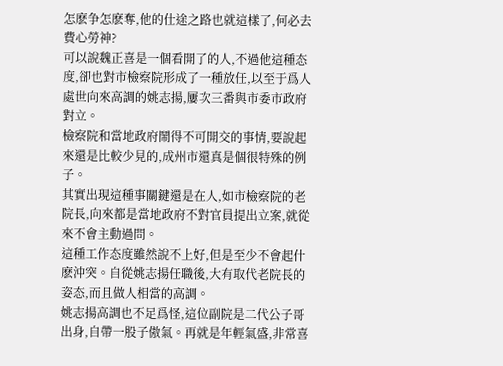怎麽争怎麽奪,他的仕途之路也就這樣了,何必去費心勞神?
可以說魏正喜是一個看開了的人,不過他這種态度,卻也對市檢察院形成了一種放任,以至于爲人處世向來高調的姚志揚,屢次三番與市委市政府對立。
檢察院和當地政府鬧得不可開交的事情,要說起來還是比較少見的,成州市還真是個很特殊的例子。
其實出現這種事關鍵還是在人,如市檢察院的老院長,向來都是當地政府不對官員提出立案,就從來不會主動過問。
這種工作态度雖然說不上好,但是至少不會起什麽沖突。自從姚志揚任職後,大有取代老院長的姿态,而且做人相當的高調。
姚志揚高調也不足爲怪,這位副院是二代公子哥出身,自帶一股子傲氣。再就是年輕氣盛,非常喜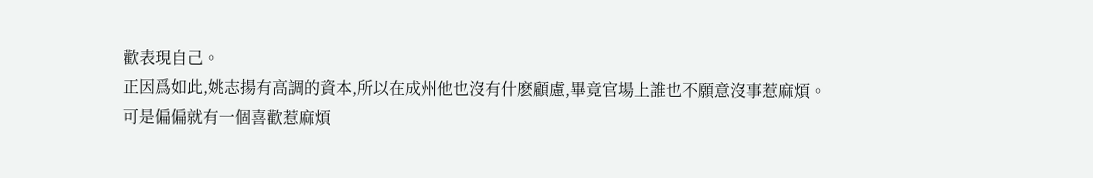歡表現自己。
正因爲如此,姚志揚有高調的資本,所以在成州他也沒有什麽顧慮,畢竟官場上誰也不願意沒事惹麻煩。
可是偏偏就有一個喜歡惹麻煩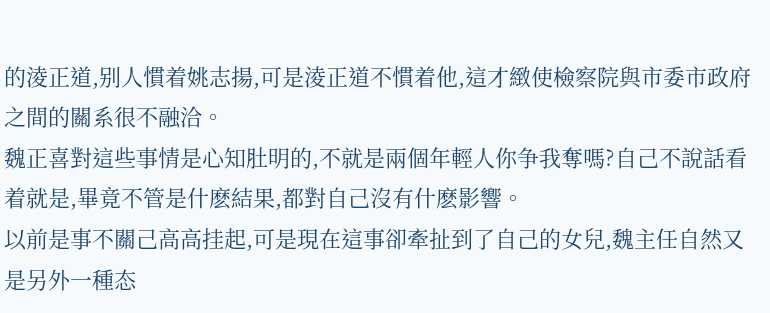的淩正道,别人慣着姚志揚,可是淩正道不慣着他,這才緻使檢察院與市委市政府之間的關系很不融洽。
魏正喜對這些事情是心知肚明的,不就是兩個年輕人你争我奪嗎?自己不說話看着就是,畢竟不管是什麽結果,都對自己沒有什麽影響。
以前是事不關己高高挂起,可是現在這事卻牽扯到了自己的女兒,魏主任自然又是另外一種态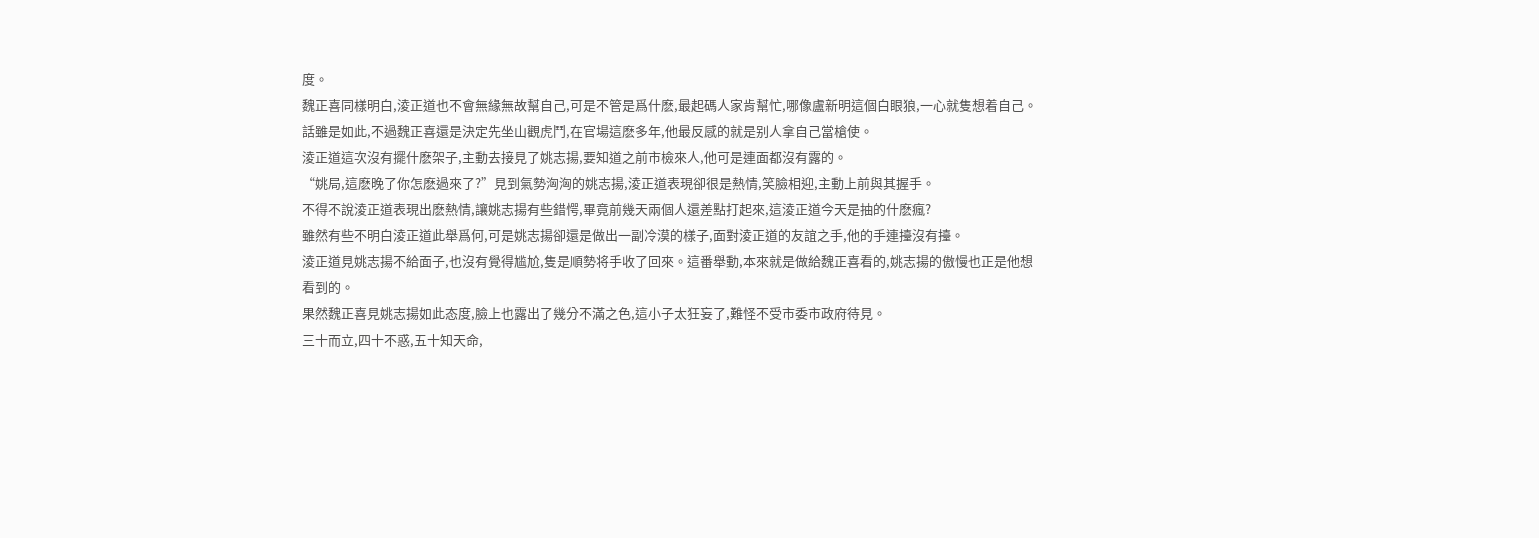度。
魏正喜同樣明白,淩正道也不會無緣無故幫自己,可是不管是爲什麽,最起碼人家肯幫忙,哪像盧新明這個白眼狼,一心就隻想着自己。
話雖是如此,不過魏正喜還是決定先坐山觀虎鬥,在官場這麽多年,他最反感的就是别人拿自己當槍使。
淩正道這次沒有擺什麽架子,主動去接見了姚志揚,要知道之前市檢來人,他可是連面都沒有露的。
“姚局,這麽晚了你怎麽過來了?”見到氣勢洶洶的姚志揚,淩正道表現卻很是熱情,笑臉相迎,主動上前與其握手。
不得不說淩正道表現出麽熱情,讓姚志揚有些錯愕,畢竟前幾天兩個人還差點打起來,這淩正道今天是抽的什麽瘋?
雖然有些不明白淩正道此舉爲何,可是姚志揚卻還是做出一副冷漠的樣子,面對淩正道的友誼之手,他的手連擡沒有擡。
淩正道見姚志揚不給面子,也沒有覺得尴尬,隻是順勢将手收了回來。這番舉動,本來就是做給魏正喜看的,姚志揚的傲慢也正是他想看到的。
果然魏正喜見姚志揚如此态度,臉上也露出了幾分不滿之色,這小子太狂妄了,難怪不受市委市政府待見。
三十而立,四十不惑,五十知天命,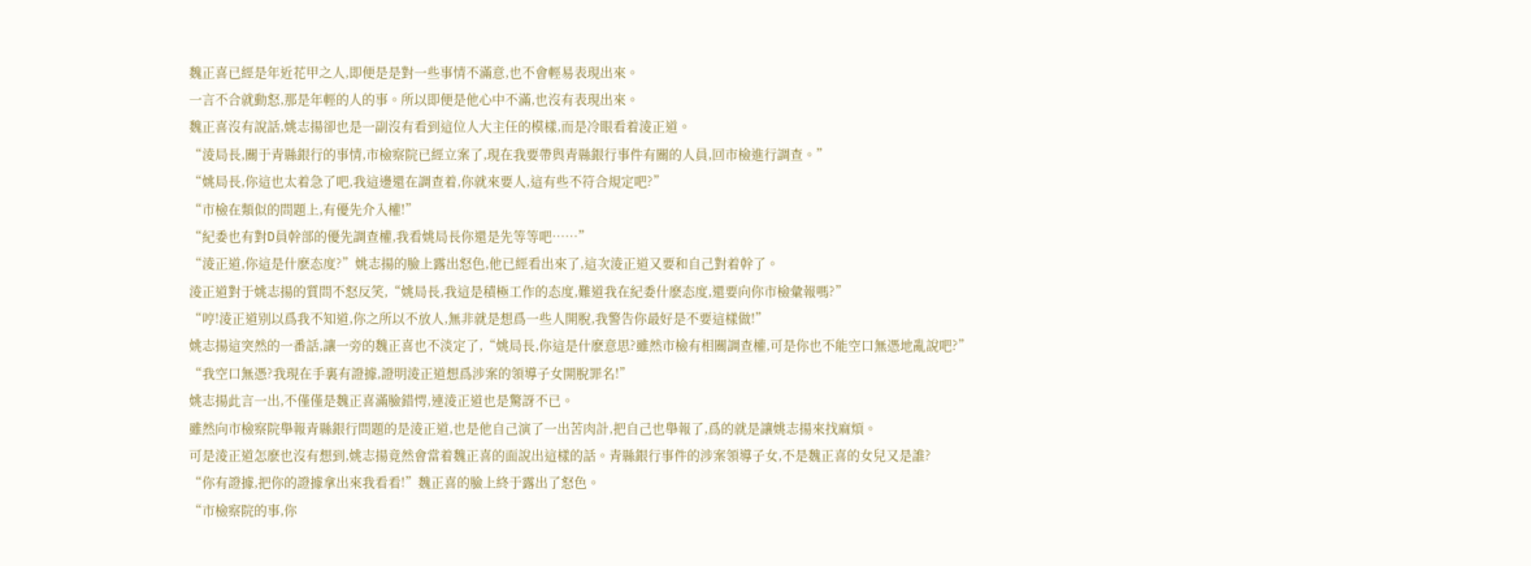魏正喜已經是年近花甲之人,即便是是對一些事情不滿意,也不會輕易表現出來。
一言不合就動怒,那是年輕的人的事。所以即便是他心中不滿,也沒有表現出來。
魏正喜沒有說話,姚志揚卻也是一副沒有看到這位人大主任的模樣,而是冷眼看着淩正道。
“淩局長,關于青縣銀行的事情,市檢察院已經立案了,現在我要帶與青縣銀行事件有關的人員,回市檢進行調查。”
“姚局長,你這也太着急了吧,我這邊還在調查着,你就來要人,這有些不符合規定吧?”
“市檢在類似的問題上,有優先介入權!”
“紀委也有對D員幹部的優先調查權,我看姚局長你還是先等等吧……”
“淩正道,你這是什麽态度?”姚志揚的臉上露出怒色,他已經看出來了,這次淩正道又要和自己對着幹了。
淩正道對于姚志揚的質問不怒反笑,“姚局長,我這是積極工作的态度,難道我在紀委什麽态度,還要向你市檢彙報嗎?”
“哼!淩正道别以爲我不知道,你之所以不放人,無非就是想爲一些人開脫,我警告你最好是不要這樣做!”
姚志揚這突然的一番話,讓一旁的魏正喜也不淡定了,“姚局長,你這是什麽意思?雖然市檢有相關調查權,可是你也不能空口無憑地亂說吧?”
“我空口無憑?我現在手裏有證據,證明淩正道想爲涉案的領導子女開脫罪名!”
姚志揚此言一出,不僅僅是魏正喜滿臉錯愕,連淩正道也是驚訝不已。
雖然向市檢察院舉報青縣銀行問題的是淩正道,也是他自己演了一出苦肉計,把自己也舉報了,爲的就是讓姚志揚來找麻煩。
可是淩正道怎麽也沒有想到,姚志揚竟然會當着魏正喜的面說出這樣的話。青縣銀行事件的涉案領導子女,不是魏正喜的女兒又是誰?
“你有證據,把你的證據拿出來我看看!”魏正喜的臉上終于露出了怒色。
“市檢察院的事,你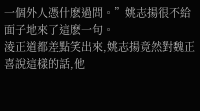一個外人憑什麽過問。”姚志揚很不給面子地來了這麽一句。
淩正道都差點笑出來,姚志揚竟然對魏正喜說這樣的話,他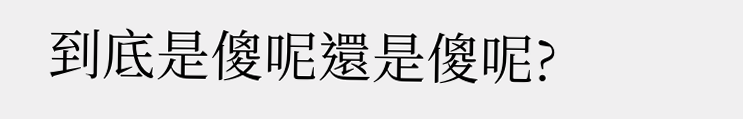到底是傻呢還是傻呢?